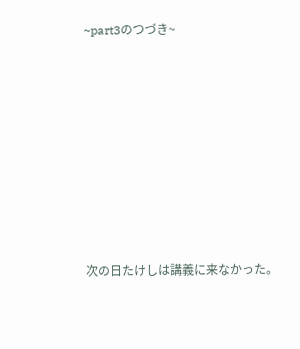~part3のつづき~








次の日たけしは講義に来なかった。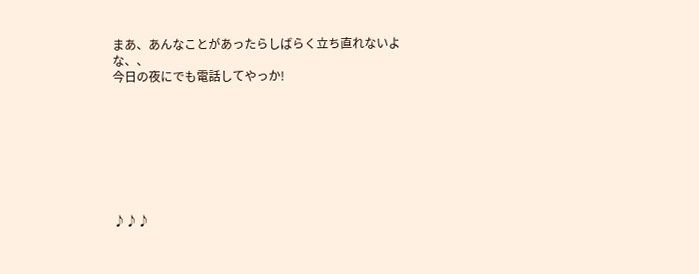まあ、あんなことがあったらしばらく立ち直れないよな、、
今日の夜にでも電話してやっか!








♪♪♪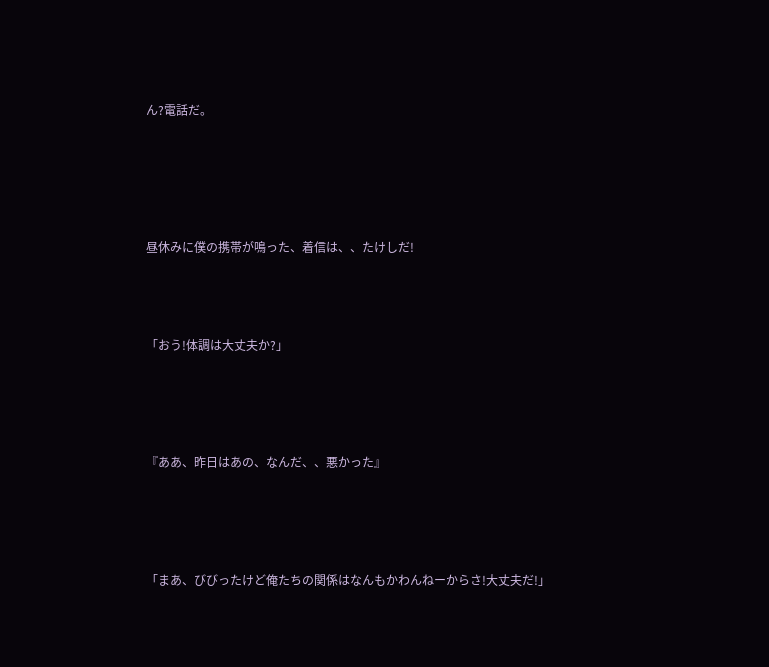ん?電話だ。






昼休みに僕の携帯が鳴った、着信は、、たけしだ!




「おう!体調は大丈夫か?」





『ああ、昨日はあの、なんだ、、悪かった』





「まあ、びびったけど俺たちの関係はなんもかわんねーからさ!大丈夫だ!」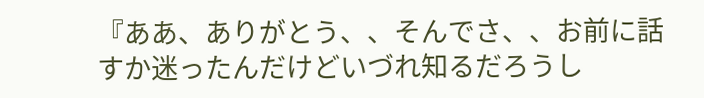『ああ、ありがとう、、そんでさ、、お前に話すか迷ったんだけどいづれ知るだろうし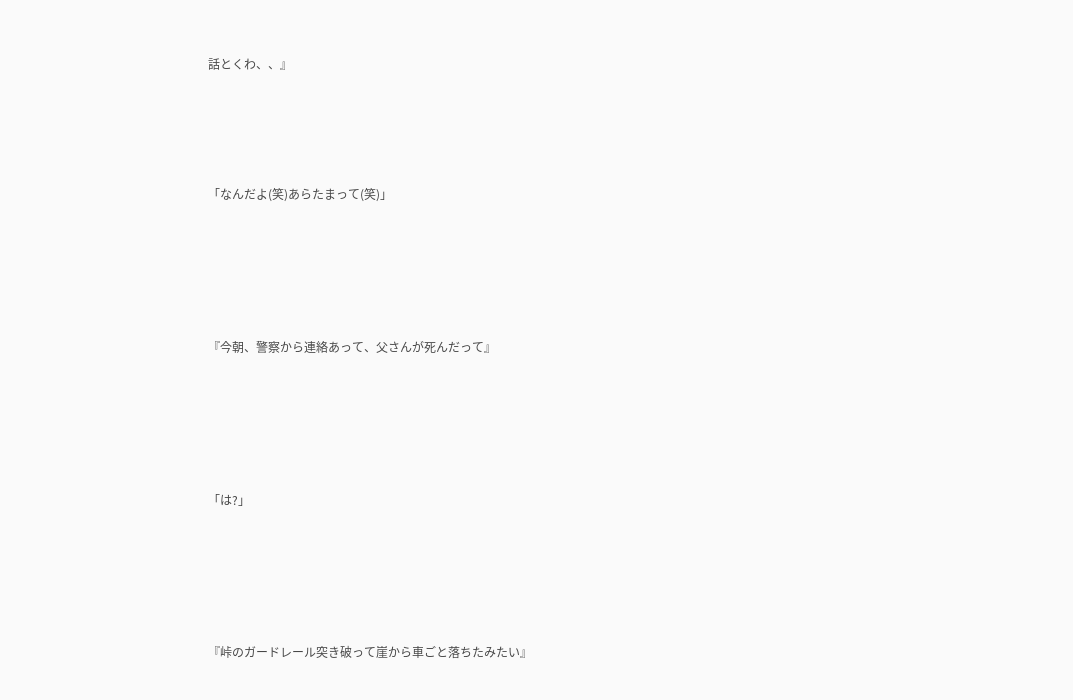話とくわ、、』





「なんだよ(笑)あらたまって(笑)」






『今朝、警察から連絡あって、父さんが死んだって』






「は?」






『峠のガードレール突き破って崖から車ごと落ちたみたい』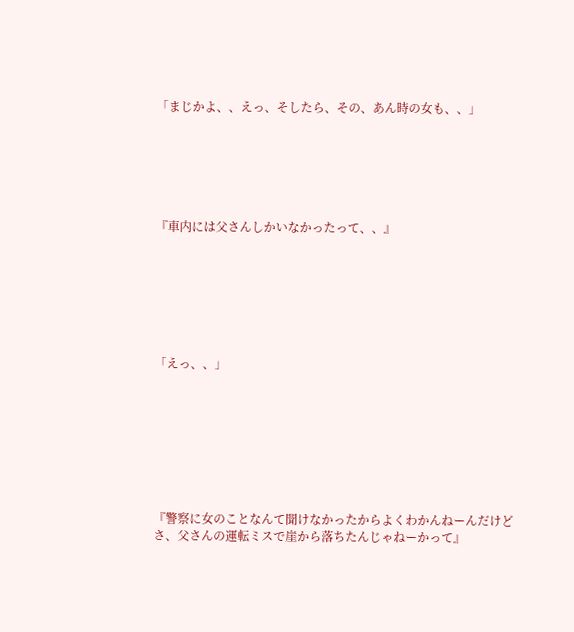「まじかよ、、えっ、そしたら、その、あん時の女も、、」






『車内には父さんしかいなかったって、、』







「えっ、、」








『警察に女のことなんて聞けなかったからよくわかんねーんだけどさ、父さんの運転ミスで崖から落ちたんじゃねーかって』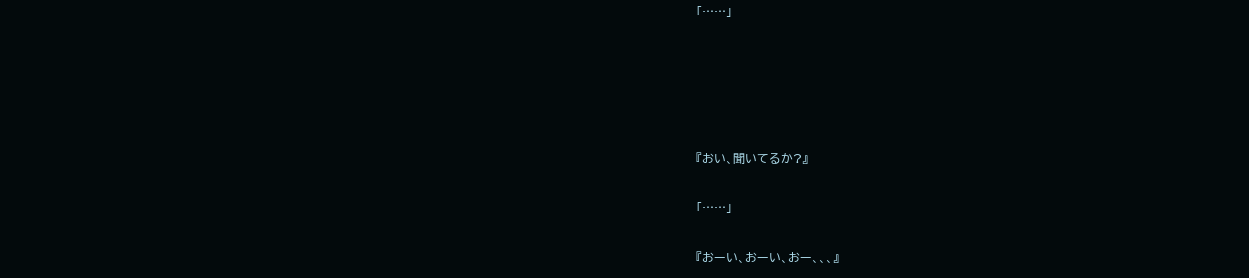「……」








『おい、聞いてるか?』


「……」


『おーい、おーい、おー、、、』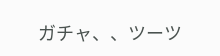ガチャ、、ツーツ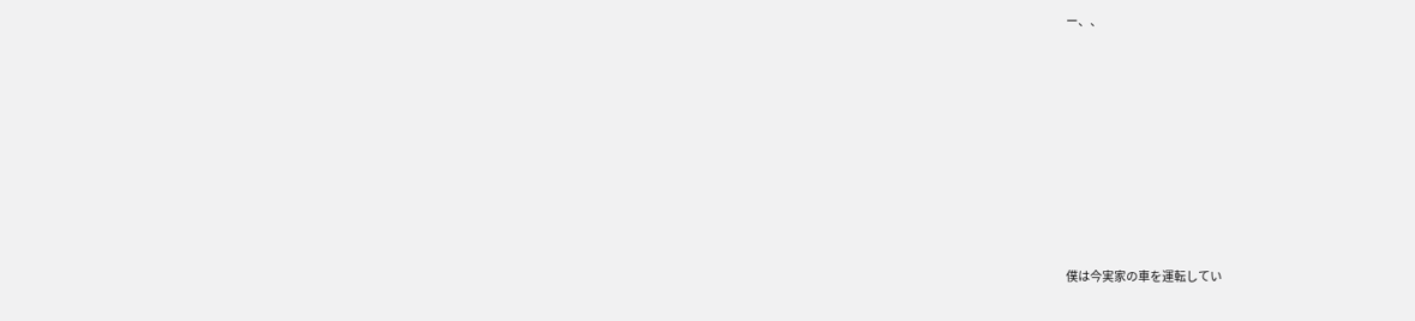ー、、










僕は今実家の車を運転してい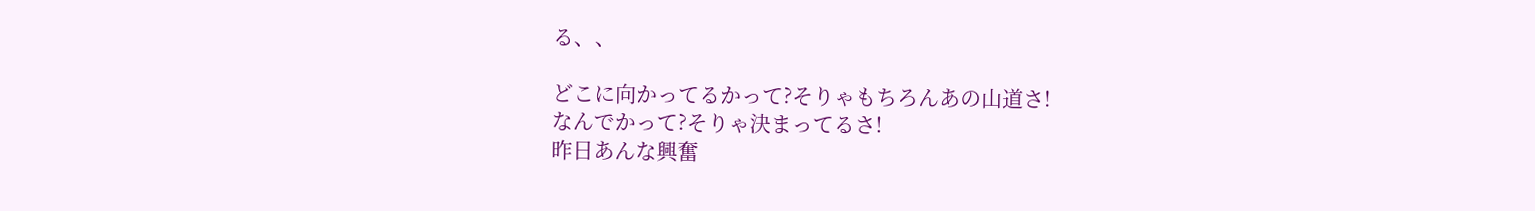る、、

どこに向かってるかって?そりゃもちろんあの山道さ!
なんでかって?そりゃ決まってるさ!
昨日あんな興奮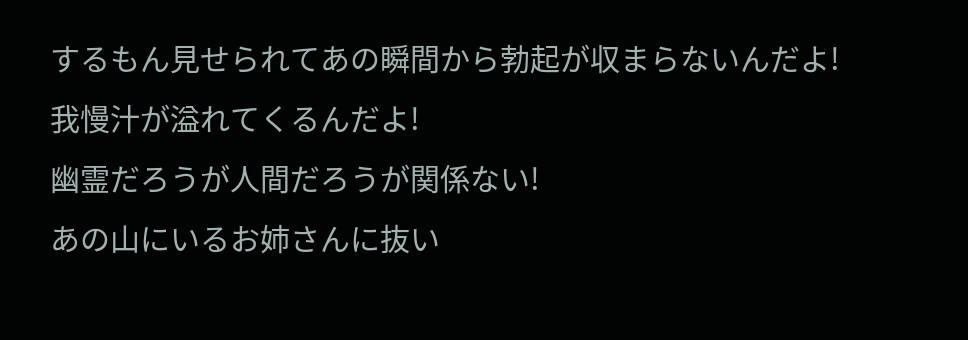するもん見せられてあの瞬間から勃起が収まらないんだよ!我慢汁が溢れてくるんだよ!
幽霊だろうが人間だろうが関係ない!
あの山にいるお姉さんに抜い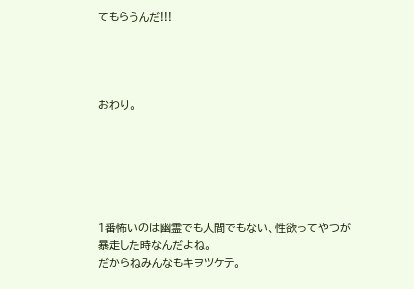てもらうんだ!!!




おわり。






1番怖いのは幽霊でも人間でもない、性欲ってやつが暴走した時なんだよね。
だからねみんなもキヲツケテ。